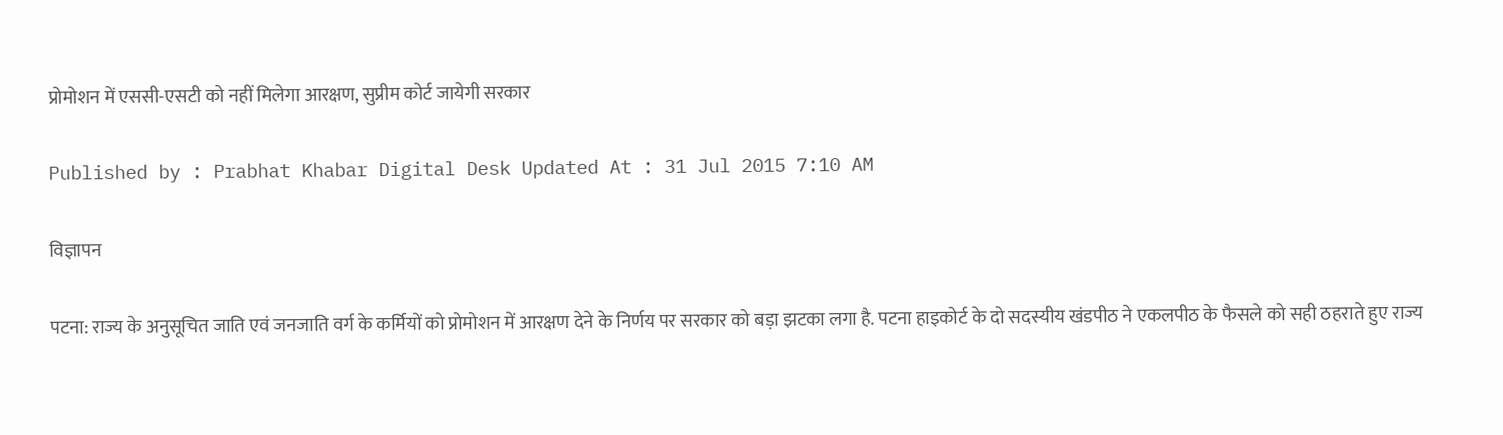प्रोमोशन में एससी-एसटी को नहीं मिलेगा आरक्षण, सुप्रीम कोर्ट जायेगी सरकार

Published by : Prabhat Khabar Digital Desk Updated At : 31 Jul 2015 7:10 AM

विज्ञापन

पटना: राज्य के अनुसूचित जाति एवं जनजाति वर्ग के कर्मियों को प्रोमोशन में आरक्षण देने के निर्णय पर सरकार को बड़ा झटका लगा है. पटना हाइकोर्ट के दो सदस्यीय खंडपीठ ने एकलपीठ के फैसले को सही ठहराते हुए राज्य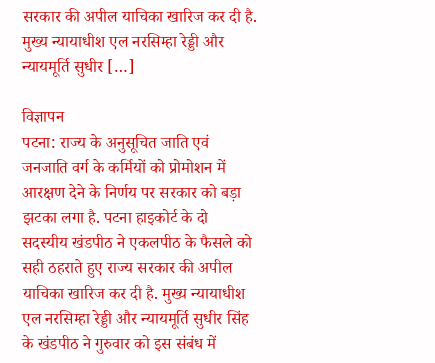सरकार की अपील याचिका खारिज कर दी है. मुख्य न्यायाधीश एल नरसिम्हा रेड्डी और न्यायमूर्ति सुधीर […]

विज्ञापन
पटना: राज्य के अनुसूचित जाति एवं जनजाति वर्ग के कर्मियों को प्रोमोशन में आरक्षण देने के निर्णय पर सरकार को बड़ा झटका लगा है. पटना हाइकोर्ट के दो सदस्यीय खंडपीठ ने एकलपीठ के फैसले को सही ठहराते हुए राज्य सरकार की अपील याचिका खारिज कर दी है. मुख्य न्यायाधीश एल नरसिम्हा रेड्डी और न्यायमूर्ति सुधीर सिंह के खंडपीठ ने गुरुवार को इस संबंध में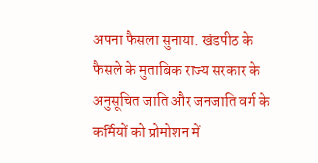अपना फैसला सुनाया. खंडपीठ के फैसले के मुताबिक राज्य सरकार के अनुसूचित जाति और जनजाति वर्ग के कर्मियों को प्रोमोशन में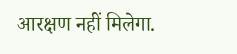आरक्षण नहीं मिलेगा.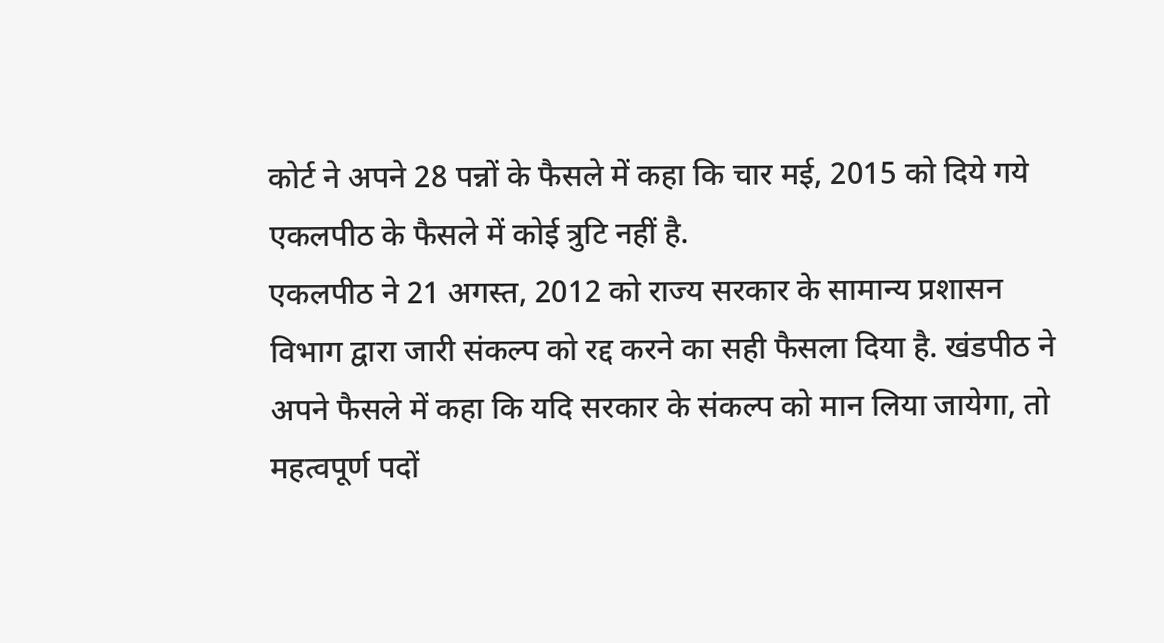कोर्ट ने अपने 28 पन्नों के फैसले में कहा कि चार मई, 2015 को दिये गये एकलपीठ के फैसले में कोई त्रुटि नहीं है.
एकलपीठ ने 21 अगस्त, 2012 को राज्य सरकार के सामान्य प्रशासन विभाग द्वारा जारी संकल्प को रद्द करने का सही फैसला दिया है. खंडपीठ ने अपने फैसले में कहा कि यदि सरकार के संकल्प को मान लिया जायेगा, तो महत्वपूर्ण पदों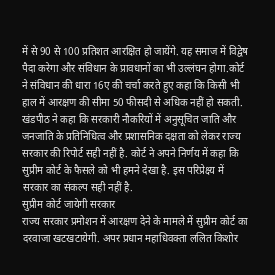में से 90 से 100 प्रतिशत आरक्षित हो जायेंगे. यह समाज में विद्वेष पैदा करेगा और संविधान के प्रावधानों का भी उल्लंघन होगा.कोर्ट ने संविधान की धारा 16ए की चर्चा करते हुए कहा कि किसी भी हाल में आरक्षण की सीमा 50 फीसदी से अधिक नहीं हो सकती. खंडपीठ ने कहा कि सरकारी नौकरियों में अनुसूचित जाति और जनजाति के प्रतिनिधित्व और प्रशासनिक दक्षता को लेकर राज्य सरकार की रिपोर्ट सही नहीं है. कोर्ट ने अपने निर्णय में कहा कि सुप्रीम कोर्ट के फैसले को भी हमने देखा है. इस परिप्रेक्ष्य में सरकार का संकल्प सही नहीं है.
सुप्रीम कोर्ट जायेगी सरकार
राज्य सरकार प्रमोशन में आरक्षण देने के मामले में सुप्रीम कोर्ट का दरवाजा खटखटायेगी. अपर प्रधान महाधिवक्ता ललित किशोर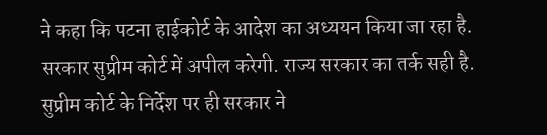ने कहा कि पटना हाईकोर्ट के आदेश का अध्ययन किया जा रहा है. सरकार सुप्रीम कोर्ट में अपील करेगी. राज्य सरकार का तर्क सही है. सुप्रीम कोर्ट के निर्देश पर ही सरकार ने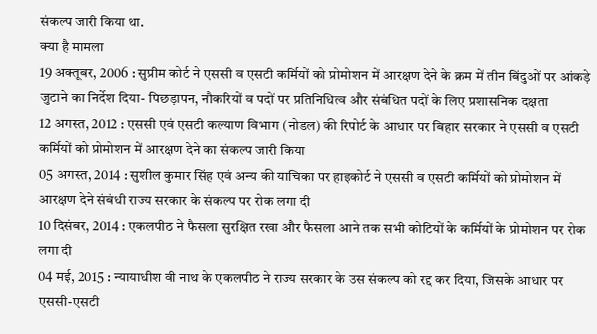संकल्प जारी किया था.
क्या है मामला
19 अक्तूबर, 2006 : सुप्रीम कोर्ट ने एससी व एसटी कर्मियों को प्रोमोशन में आरक्षण देने के क्रम में तीन बिंदुओं पर आंकड़े जुटाने का निर्देश दिया- पिछड़ापन, नौकरियों व पदों पर प्रतिनिधित्व और संबंधित पदों के लिए प्रशासनिक दक्षता
12 अगस्त, 2012 : एससी एवं एसटी कल्याण विभाग (नोडल) की रिपोर्ट के आधार पर बिहार सरकार ने एससी व एसटी कर्मियों को प्रोमोशन में आरक्षण देने का संकल्प जारी किया
05 अगस्त, 2014 : सुशील कुमार सिंह एवं अन्य की याचिका पर हाइकोर्ट ने एससी व एसटी कर्मियों को प्रोमोशन में आरक्षण देने संबंधी राज्य सरकार के संकल्प पर रोक लगा दी
10 दिसंबर, 2014 : एकलपीठ ने फैसला सुरक्षित रखा और फैसला आने तक सभी कोटियों के कर्मियों के प्रोमोशन पर रोक लगा दी
04 मई, 2015 : न्यायाधीश वी नाथ के एकलपीठ ने राज्य सरकार के उस संकल्प को रद्द कर दिया, जिसके आधार पर एससी-एसटी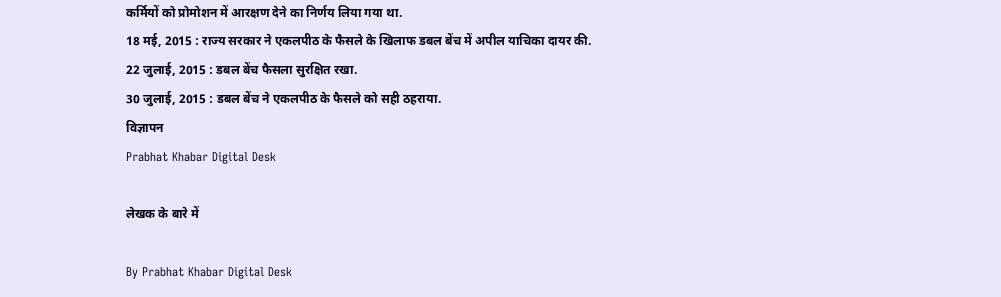कर्मियों को प्रोमोशन में आरक्षण देने का निर्णय लिया गया था.
18 मई, 2015 : राज्य सरकार ने एकलपीठ के फैसले के खिलाफ डबल बेंच में अपील याचिका दायर की.
22 जुलाई, 2015 : डबल बेंच फैसला सुरक्षित रखा.
30 जुलाई, 2015 : डबल बेंच ने एकलपीठ के फैसले को सही ठहराया.
विज्ञापन
Prabhat Khabar Digital Desk

लेखक के बारे में

By Prabhat Khabar Digital Desk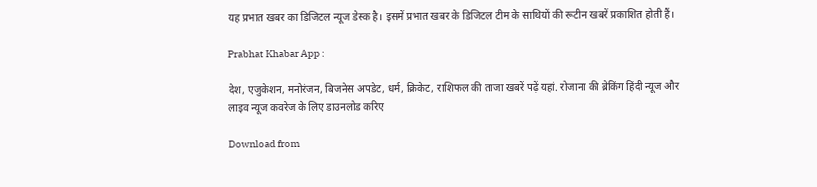यह प्रभात खबर का डिजिटल न्यूज डेस्क है। इसमें प्रभात खबर के डिजिटल टीम के साथियों की रूटीन खबरें प्रकाशित होती हैं।

Prabhat Khabar App :

देश, एजुकेशन, मनोरंजन, बिजनेस अपडेट, धर्म, क्रिकेट, राशिफल की ताजा खबरें पढ़ें यहां. रोजाना की ब्रेकिंग हिंदी न्यूज और लाइव न्यूज कवरेज के लिए डाउनलोड करिए

Download from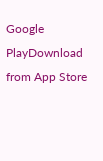Google PlayDownload from App Store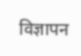विज्ञापन